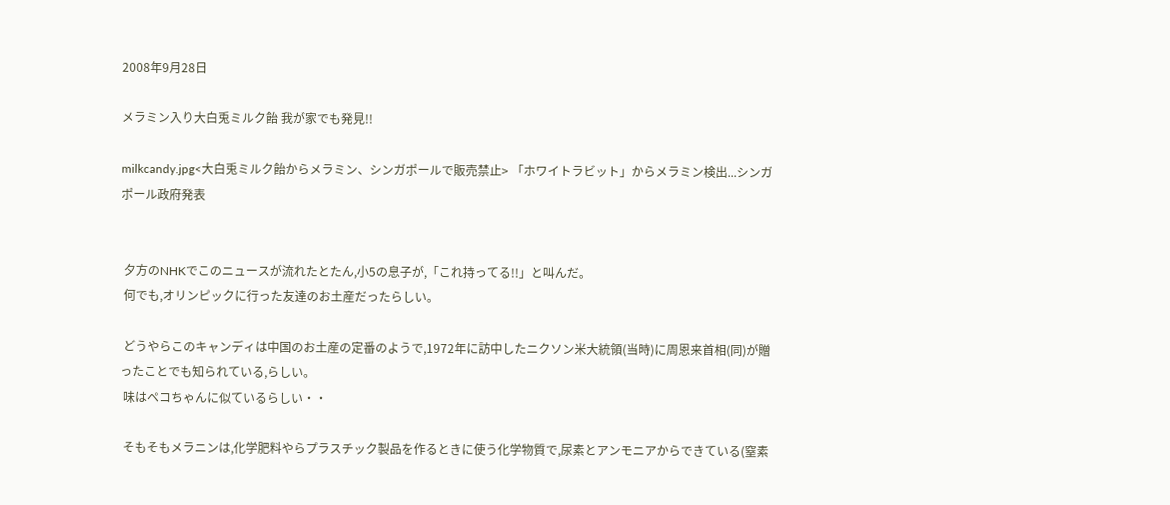2008年9月28日

メラミン入り大白兎ミルク飴 我が家でも発見!!

milkcandy.jpg<大白兎ミルク飴からメラミン、シンガポールで販売禁止> 「ホワイトラビット」からメラミン検出...シンガポール政府発表


 夕方のNHKでこのニュースが流れたとたん,小5の息子が,「これ持ってる!!」と叫んだ。
 何でも,オリンピックに行った友達のお土産だったらしい。

 どうやらこのキャンディは中国のお土産の定番のようで,1972年に訪中したニクソン米大統領(当時)に周恩来首相(同)が贈ったことでも知られている,らしい。
 味はペコちゃんに似ているらしい・・

 そもそもメラニンは,化学肥料やらプラスチック製品を作るときに使う化学物質で,尿素とアンモニアからできている(窒素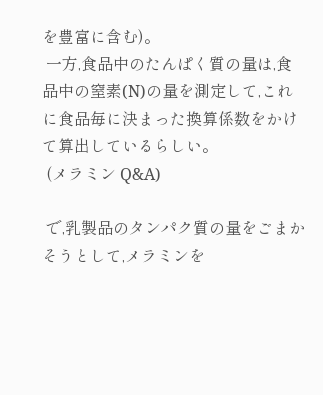を豊富に含む)。
 一方,食品中のたんぱく質の量は,食品中の窒素(N)の量を測定して,これに食品毎に決まった換算係数をかけて算出しているらしい。
 (メラミン Q&A)

 で,乳製品のタンパク質の量をごまかそうとして,メラミンを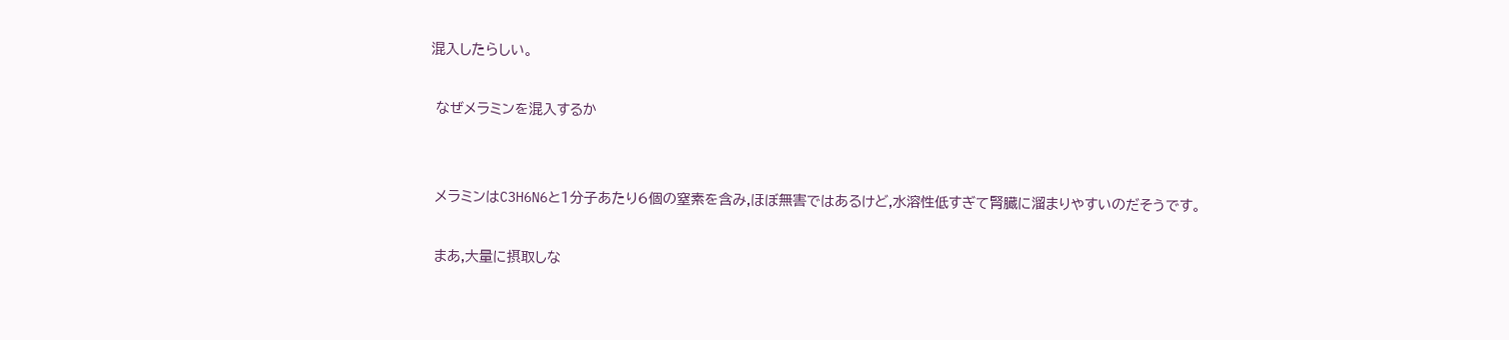混入したらしい。

 なぜメラミンを混入するか


 メラミンはC3H6N6と1分子あたり6個の窒素を含み,ほぼ無害ではあるけど,水溶性低すぎて腎臓に溜まりやすいのだそうです。

 まあ,大量に摂取しな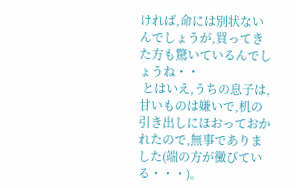ければ,命には別状ないんでしょうが,買ってきた方も驚いているんでしょうね・・
 とはいえ,うちの息子は,甘いものは嫌いで,机の引き出しにほおっておかれたので,無事でありました(端の方が黴びている・・・)。